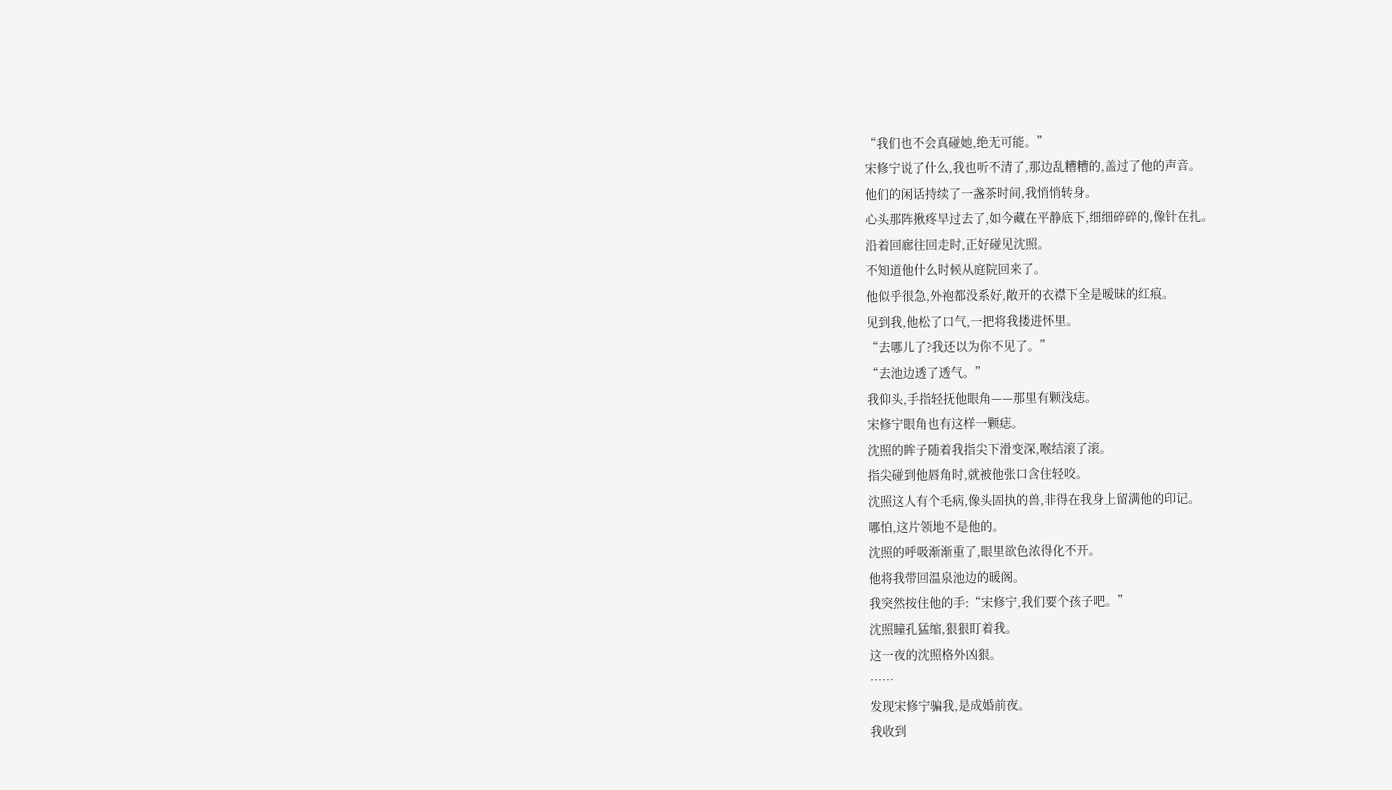“我们也不会真碰她,绝无可能。”
宋修宁说了什么,我也听不清了,那边乱糟糟的,盖过了他的声音。
他们的闲话持续了一盏茶时间,我悄悄转身。
心头那阵揪疼早过去了,如今藏在平静底下,细细碎碎的,像针在扎。
沿着回廊往回走时,正好碰见沈照。
不知道他什么时候从庭院回来了。
他似乎很急,外袍都没系好,敞开的衣襟下全是暧昧的红痕。
见到我,他松了口气,一把将我搂进怀里。
“去哪儿了?我还以为你不见了。”
“去池边透了透气。”
我仰头,手指轻抚他眼角——那里有颗浅痣。
宋修宁眼角也有这样一颗痣。
沈照的眸子随着我指尖下滑变深,喉结滚了滚。
指尖碰到他唇角时,就被他张口含住轻咬。
沈照这人有个毛病,像头固执的兽,非得在我身上留满他的印记。
哪怕,这片领地不是他的。
沈照的呼吸渐渐重了,眼里欲色浓得化不开。
他将我带回温泉池边的暖阁。
我突然按住他的手:“宋修宁,我们要个孩子吧。”
沈照瞳孔猛缩,狠狠盯着我。
这一夜的沈照格外凶狠。
……
发现宋修宁骗我,是成婚前夜。
我收到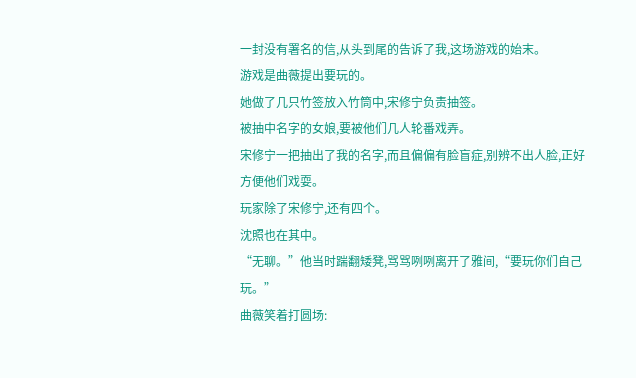一封没有署名的信,从头到尾的告诉了我,这场游戏的始末。
游戏是曲薇提出要玩的。
她做了几只竹签放入竹筒中,宋修宁负责抽签。
被抽中名字的女娘,要被他们几人轮番戏弄。
宋修宁一把抽出了我的名字,而且偏偏有脸盲症,别辨不出人脸,正好方便他们戏耍。
玩家除了宋修宁,还有四个。
沈照也在其中。
“无聊。”他当时踹翻矮凳,骂骂咧咧离开了雅间,“要玩你们自己玩。”
曲薇笑着打圆场: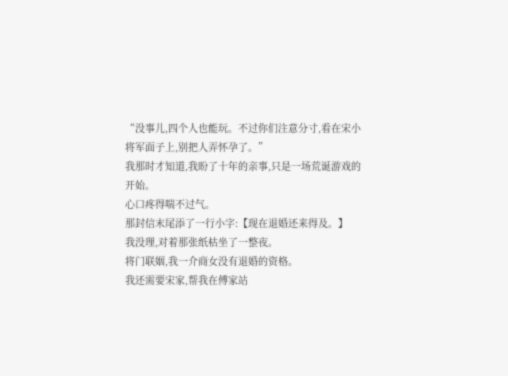“没事儿,四个人也能玩。不过你们注意分寸,看在宋小将军面子上,别把人弄怀孕了。”
我那时才知道,我盼了十年的亲事,只是一场荒诞游戏的开始。
心口疼得喘不过气。
那封信末尾添了一行小字:【现在退婚还来得及。】
我没理,对着那张纸枯坐了一整夜。
将门联姻,我一介商女没有退婚的资格。
我还需要宋家,帮我在傅家站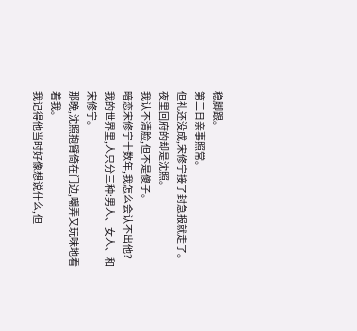稳脚跟。
第二日亲事照常。
但礼还没成,宋修宁接了封急报就走了。
夜里回府的却是沈照。
我认不清脸,但不是傻子。
暗恋宋修宁十数年,我怎么会认不出他?
我的世界里,人只分三种:男人、女人、和宋修宁。
那晚,沈照抱臂倚在门边,嘲弄又玩味地看着我。
我记得他当时好像想说什么,但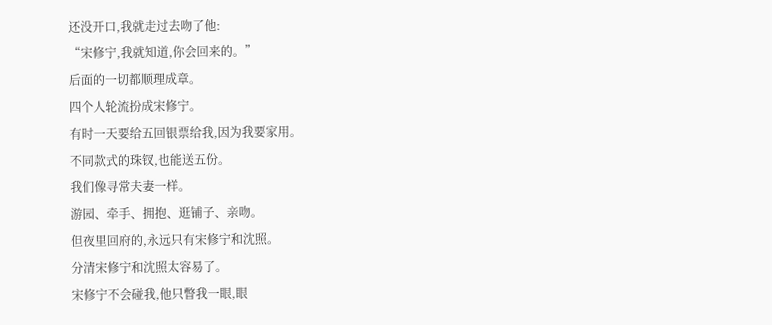还没开口,我就走过去吻了他:
“宋修宁,我就知道,你会回来的。”
后面的一切都顺理成章。
四个人轮流扮成宋修宁。
有时一天要给五回银票给我,因为我要家用。
不同款式的珠钗,也能送五份。
我们像寻常夫妻一样。
游园、牵手、拥抱、逛铺子、亲吻。
但夜里回府的,永远只有宋修宁和沈照。
分清宋修宁和沈照太容易了。
宋修宁不会碰我,他只瞥我一眼,眼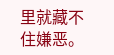里就藏不住嫌恶。